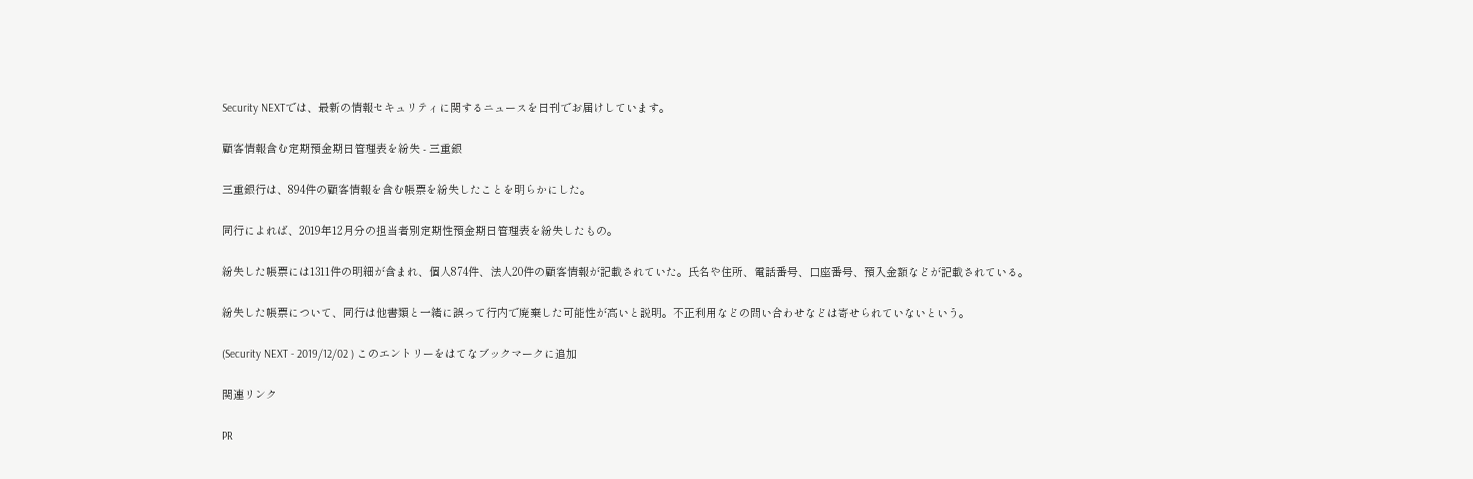Security NEXTでは、最新の情報セキュリティに関するニュースを日刊でお届けしています。

顧客情報含む定期預金期日管理表を紛失 - 三重銀

三重銀行は、894件の顧客情報を含む帳票を紛失したことを明らかにした。

同行によれば、2019年12月分の担当者別定期性預金期日管理表を紛失したもの。

紛失した帳票には1311件の明細が含まれ、個人874件、法人20件の顧客情報が記載されていた。氏名や住所、電話番号、口座番号、預入金額などが記載されている。

紛失した帳票について、同行は他書類と一緒に誤って行内で廃棄した可能性が高いと説明。不正利用などの問い合わせなどは寄せられていないという。

(Security NEXT - 2019/12/02 ) このエントリーをはてなブックマークに追加

関連リンク

PR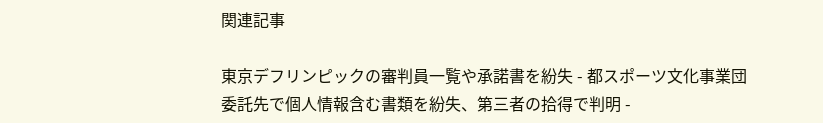関連記事

東京デフリンピックの審判員一覧や承諾書を紛失 - 都スポーツ文化事業団
委託先で個人情報含む書類を紛失、第三者の拾得で判明 -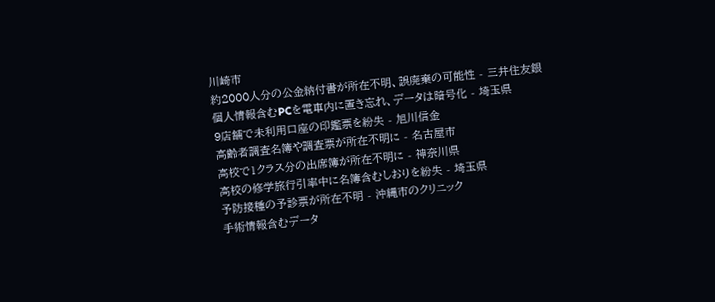川崎市
約2000人分の公金納付書が所在不明、誤廃棄の可能性 - 三井住友銀
個人情報含むPCを電車内に置き忘れ、データは暗号化 - 埼玉県
9店舗で未利用口座の印鑑票を紛失 - 旭川信金
高齢者調査名簿や調査票が所在不明に - 名古屋市
高校で1クラス分の出席簿が所在不明に - 神奈川県
高校の修学旅行引率中に名簿含むしおりを紛失 - 埼玉県
予防接種の予診票が所在不明 - 沖縄市のクリニック
手術情報含むデータ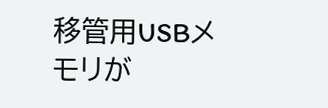移管用USBメモリが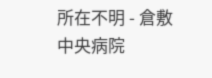所在不明 - 倉敷中央病院